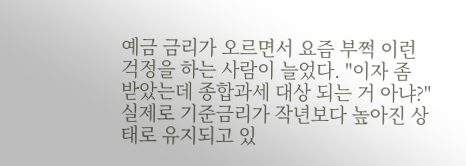예금 금리가 오르면서 요즘 부쩍 이런 걱정을 하는 사람이 늘었다. "이자 좀 받았는데 종합과세 대상 되는 거 아냐?" 실제로 기준금리가 작년보다 높아진 상태로 유지되고 있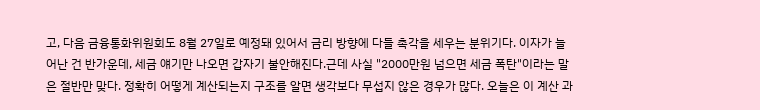고, 다음 금융통화위원회도 8월 27일로 예정돼 있어서 금리 방향에 다들 촉각을 세우는 분위기다. 이자가 늘어난 건 반가운데, 세금 얘기만 나오면 갑자기 불안해진다.근데 사실 "2000만원 넘으면 세금 폭탄"이라는 말은 절반만 맞다. 정확히 어떻게 계산되는지 구조를 알면 생각보다 무섭지 않은 경우가 많다. 오늘은 이 계산 과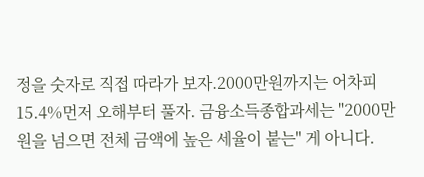정을 숫자로 직접 따라가 보자.2000만원까지는 어차피 15.4%먼저 오해부터 풀자. 금융소득종합과세는 "2000만원을 넘으면 전체 금액에 높은 세율이 붙는" 게 아니다.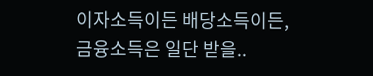이자소득이든 배당소득이든, 금융소득은 일단 받을..